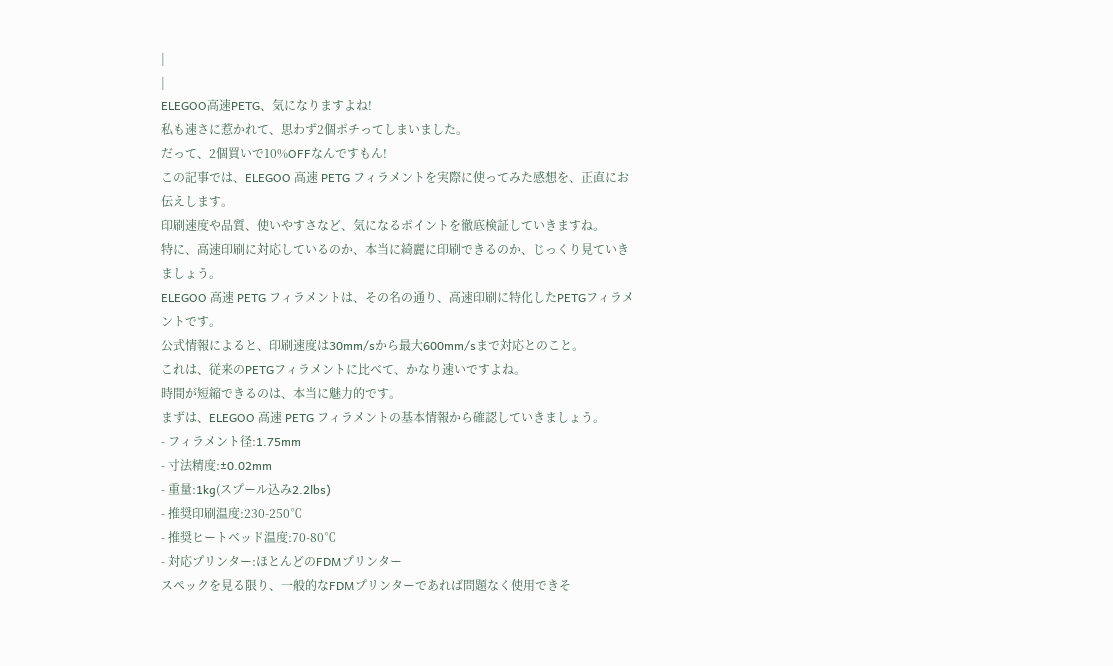|
|
ELEGOO高速PETG、気になりますよね!
私も速さに惹かれて、思わず2個ポチってしまいました。
だって、2個買いで10%OFFなんですもん!
この記事では、ELEGOO 高速 PETG フィラメントを実際に使ってみた感想を、正直にお伝えします。
印刷速度や品質、使いやすさなど、気になるポイントを徹底検証していきますね。
特に、高速印刷に対応しているのか、本当に綺麗に印刷できるのか、じっくり見ていきましょう。
ELEGOO 高速 PETG フィラメントは、その名の通り、高速印刷に特化したPETGフィラメントです。
公式情報によると、印刷速度は30mm/sから最大600mm/sまで対応とのこと。
これは、従来のPETGフィラメントに比べて、かなり速いですよね。
時間が短縮できるのは、本当に魅力的です。
まずは、ELEGOO 高速 PETG フィラメントの基本情報から確認していきましょう。
- フィラメント径:1.75mm
- 寸法精度:±0.02mm
- 重量:1kg(スプール込み2.2lbs)
- 推奨印刷温度:230-250℃
- 推奨ヒートベッド温度:70-80℃
- 対応プリンター:ほとんどのFDMプリンター
スペックを見る限り、一般的なFDMプリンターであれば問題なく使用できそ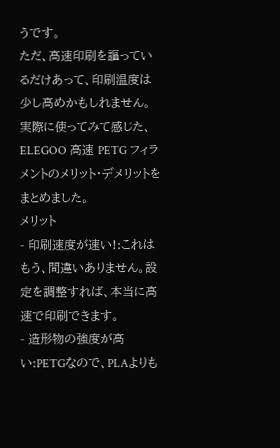うです。
ただ、高速印刷を謳っているだけあって、印刷温度は少し高めかもしれません。
実際に使ってみて感じた、ELEGOO 高速 PETG フィラメントのメリット・デメリットをまとめました。
メリット
- 印刷速度が速い!:これはもう、間違いありません。設定を調整すれば、本当に高速で印刷できます。
- 造形物の強度が高い:PETGなので、PLAよりも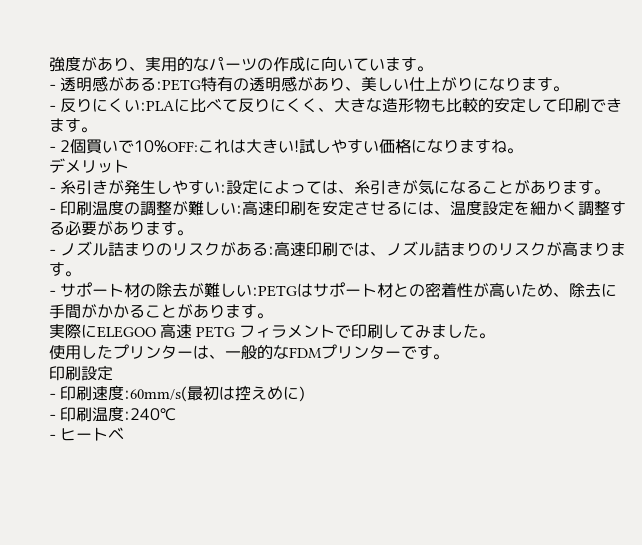強度があり、実用的なパーツの作成に向いています。
- 透明感がある:PETG特有の透明感があり、美しい仕上がりになります。
- 反りにくい:PLAに比べて反りにくく、大きな造形物も比較的安定して印刷できます。
- 2個買いで10%OFF:これは大きい!試しやすい価格になりますね。
デメリット
- 糸引きが発生しやすい:設定によっては、糸引きが気になることがあります。
- 印刷温度の調整が難しい:高速印刷を安定させるには、温度設定を細かく調整する必要があります。
- ノズル詰まりのリスクがある:高速印刷では、ノズル詰まりのリスクが高まります。
- サポート材の除去が難しい:PETGはサポート材との密着性が高いため、除去に手間がかかることがあります。
実際にELEGOO 高速 PETG フィラメントで印刷してみました。
使用したプリンターは、一般的なFDMプリンターです。
印刷設定
- 印刷速度:60mm/s(最初は控えめに)
- 印刷温度:240℃
- ヒートベ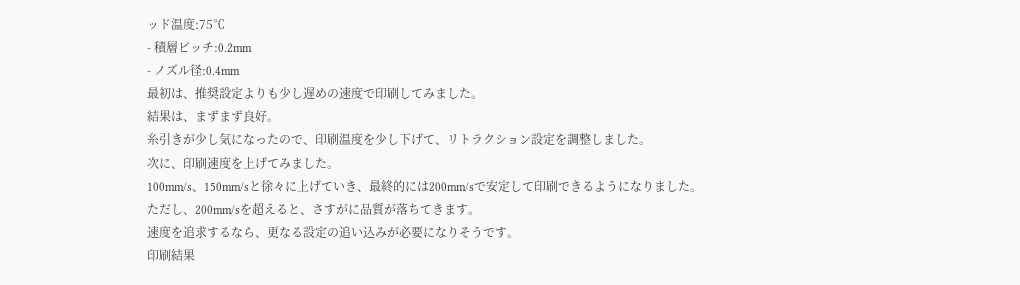ッド温度:75℃
- 積層ピッチ:0.2mm
- ノズル径:0.4mm
最初は、推奨設定よりも少し遅めの速度で印刷してみました。
結果は、まずまず良好。
糸引きが少し気になったので、印刷温度を少し下げて、リトラクション設定を調整しました。
次に、印刷速度を上げてみました。
100mm/s、150mm/sと徐々に上げていき、最終的には200mm/sで安定して印刷できるようになりました。
ただし、200mm/sを超えると、さすがに品質が落ちてきます。
速度を追求するなら、更なる設定の追い込みが必要になりそうです。
印刷結果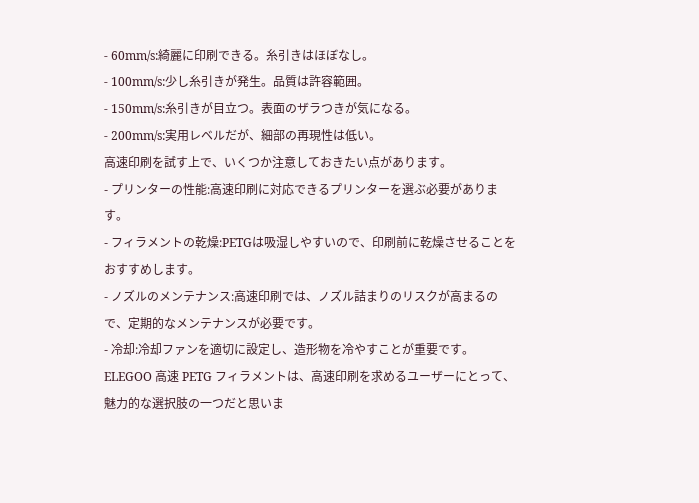- 60mm/s:綺麗に印刷できる。糸引きはほぼなし。
- 100mm/s:少し糸引きが発生。品質は許容範囲。
- 150mm/s:糸引きが目立つ。表面のザラつきが気になる。
- 200mm/s:実用レベルだが、細部の再現性は低い。
高速印刷を試す上で、いくつか注意しておきたい点があります。
- プリンターの性能:高速印刷に対応できるプリンターを選ぶ必要があります。
- フィラメントの乾燥:PETGは吸湿しやすいので、印刷前に乾燥させることをおすすめします。
- ノズルのメンテナンス:高速印刷では、ノズル詰まりのリスクが高まるので、定期的なメンテナンスが必要です。
- 冷却:冷却ファンを適切に設定し、造形物を冷やすことが重要です。
ELEGOO 高速 PETG フィラメントは、高速印刷を求めるユーザーにとって、魅力的な選択肢の一つだと思いま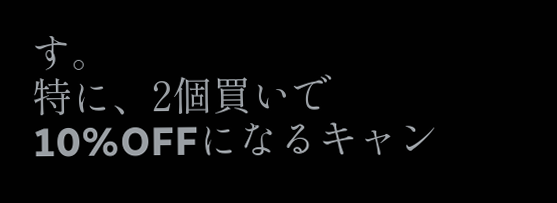す。
特に、2個買いで10%OFFになるキャン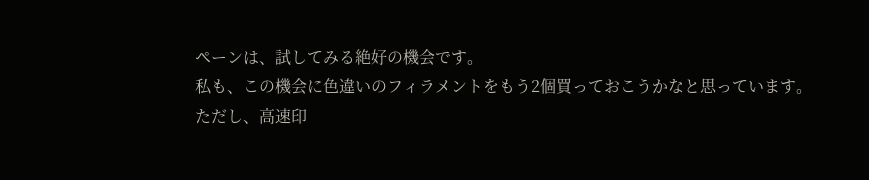ペーンは、試してみる絶好の機会です。
私も、この機会に色違いのフィラメントをもう2個買っておこうかなと思っています。
ただし、高速印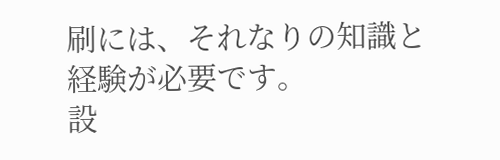刷には、それなりの知識と経験が必要です。
設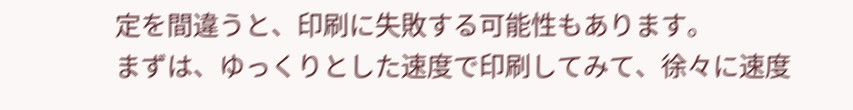定を間違うと、印刷に失敗する可能性もあります。
まずは、ゆっくりとした速度で印刷してみて、徐々に速度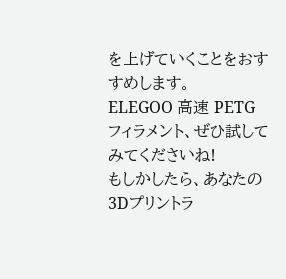を上げていくことをおすすめします。
ELEGOO 高速 PETG フィラメント、ぜひ試してみてくださいね!
もしかしたら、あなたの3Dプリントラ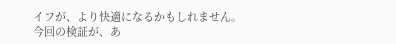イフが、より快適になるかもしれません。
今回の検証が、あ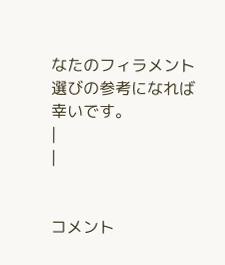なたのフィラメント選びの参考になれば幸いです。
|
|


コメント